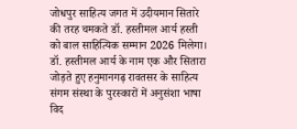जोधपुर साहित्य जगत में उदीयमान सितारे की तरह चमकते डॉ. हस्तीमल आर्य हस्ती को बाल साहित्यिक सम्मान 2026 मिलेगा। डॉ. हस्तीमल आर्य के नाम एक और सितारा जोड़ते हुए हनुमानगढ़ रावतसर के साहित्य संगम संस्था के पुरस्कारों में अनुसंशा भाषा विद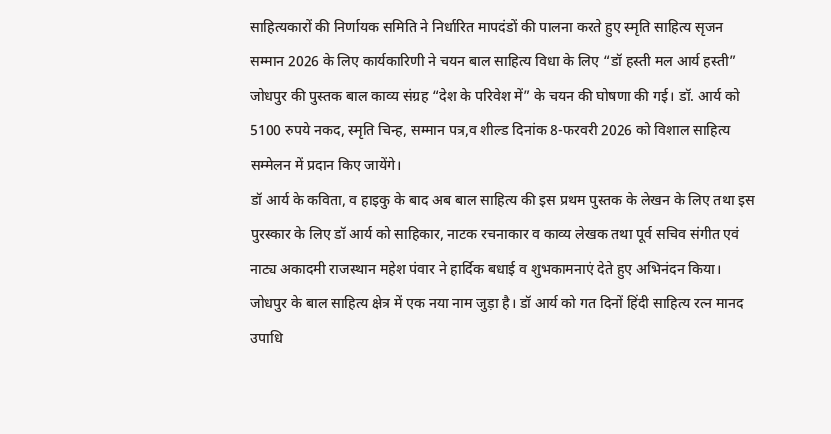साहित्यकारों की निर्णायक समिति ने निर्धारित मापदंडों की पालना करते हुए स्मृति साहित्य सृजन सम्मान 2026 के लिए कार्यकारिणी ने चयन बाल साहित्य विधा के लिए “डॉ हस्ती मल आर्य हस्ती” जोधपुर की पुस्तक बाल काव्य संग्रह “देश के परिवेश में” के चयन की घोषणा की गई। डॉ. आर्य को 5100 रुपये नकद, स्मृति चिन्ह, सम्मान पत्र,व शील्ड दिनांक 8-फरवरी 2026 को विशाल साहित्य सम्मेलन में प्रदान किए जायेंगे।
डॉ आर्य के कविता, व हाइकु के बाद अब बाल साहित्य की इस प्रथम पुस्तक के लेखन के लिए तथा इस पुरस्कार के लिए डॉ आर्य को साहिकार, नाटक रचनाकार व काव्य लेखक तथा पूर्व सचिव संगीत एवं नाट्य अकादमी राजस्थान महेश पंवार ने हार्दिक बधाई व शुभकामनाएं देते हुए अभिनंदन किया।
जोधपुर के बाल साहित्य क्षेत्र में एक नया नाम जुड़ा है। डॉ आर्य को गत दिनों हिंदी साहित्य रत्न मानद उपाधि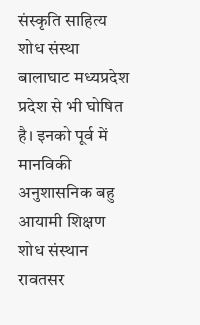संस्कृति साहित्य शोध संस्था बालाघाट मध्यप्रदेश प्रदेश से भी घोषित है। इनको पूर्व में मानविकी अनुशासनिक बहु आयामी शिक्षण शोध संस्थान रावतसर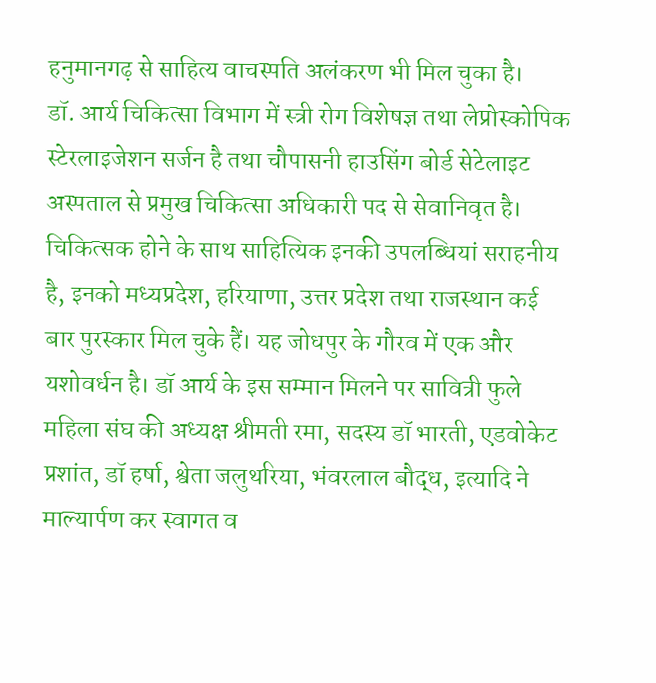हनुमानगढ़ से साहित्य वाचस्पति अलंकरण भी मिल चुका है।
डॉ. आर्य चिकित्सा विभाग में स्त्री रोग विशेषज्ञ तथा लेप्रोस्कोपिक स्टेरलाइजेशन सर्जन है तथा चौपासनी हाउसिंग बोर्ड सेटेलाइट अस्पताल से प्रमुख चिकित्सा अधिकारी पद से सेवानिवृत है। चिकित्सक होने के साथ साहित्यिक इनकी उपलब्धियां सराहनीय है, इनको मध्यप्रदेश, हरियाणा, उत्तर प्रदेश तथा राजस्थान कई बार पुरस्कार मिल चुके हैं। यह जोधपुर के गौरव में एक और यशोवर्धन है। डॉ आर्य के इस सम्मान मिलने पर सावित्री फुले महिला संघ की अध्यक्ष श्रीमती रमा, सदस्य डॉ भारती, एडवोकेट प्रशांत, डॉ हर्षा, श्वेता जलुथरिया, भंवरलाल बौद्ध, इत्यादि ने माल्यार्पण कर स्वागत व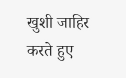खुशी जाहिर करते हुए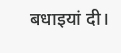बधाइयां दी।